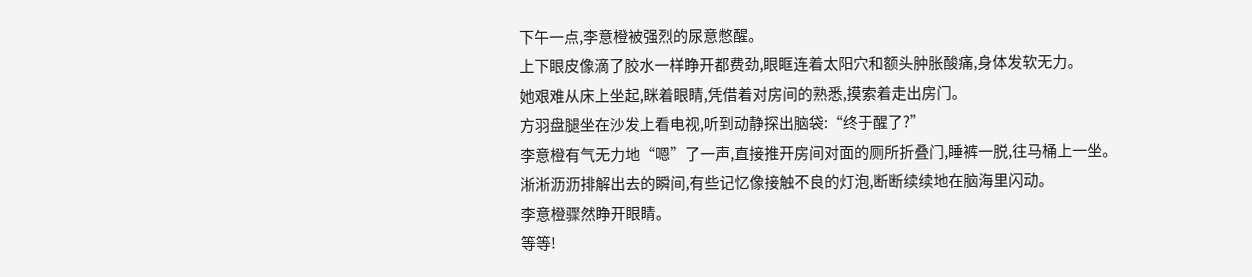下午一点,李意橙被强烈的尿意憋醒。
上下眼皮像滴了胶水一样睁开都费劲,眼眶连着太阳穴和额头肿胀酸痛,身体发软无力。
她艰难从床上坐起,眯着眼睛,凭借着对房间的熟悉,摸索着走出房门。
方羽盘腿坐在沙发上看电视,听到动静探出脑袋:“终于醒了?”
李意橙有气无力地“嗯”了一声,直接推开房间对面的厕所折叠门,睡裤一脱,往马桶上一坐。
淅淅沥沥排解出去的瞬间,有些记忆像接触不良的灯泡,断断续续地在脑海里闪动。
李意橙骤然睁开眼睛。
等等!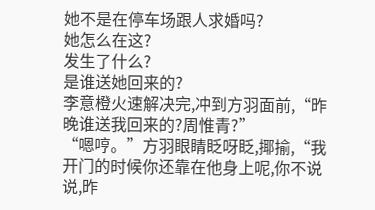她不是在停车场跟人求婚吗?
她怎么在这?
发生了什么?
是谁送她回来的?
李意橙火速解决完,冲到方羽面前,“昨晚谁送我回来的?周惟青?”
“嗯哼。”方羽眼睛眨呀眨,揶揄,“我开门的时候你还靠在他身上呢,你不说说,昨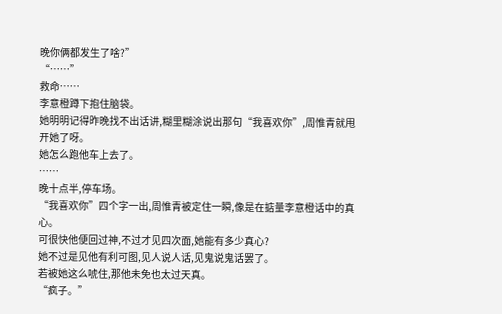晚你俩都发生了啥?”
“……”
救命……
李意橙蹲下抱住脑袋。
她明明记得昨晚找不出话讲,糊里糊涂说出那句“我喜欢你”,周惟青就甩开她了呀。
她怎么跑他车上去了。
……
晚十点半,停车场。
“我喜欢你”四个字一出,周惟青被定住一瞬,像是在掂量李意橙话中的真心。
可很快他便回过神,不过才见四次面,她能有多少真心?
她不过是见他有利可图,见人说人话,见鬼说鬼话罢了。
若被她这么唬住,那他未免也太过天真。
“疯子。”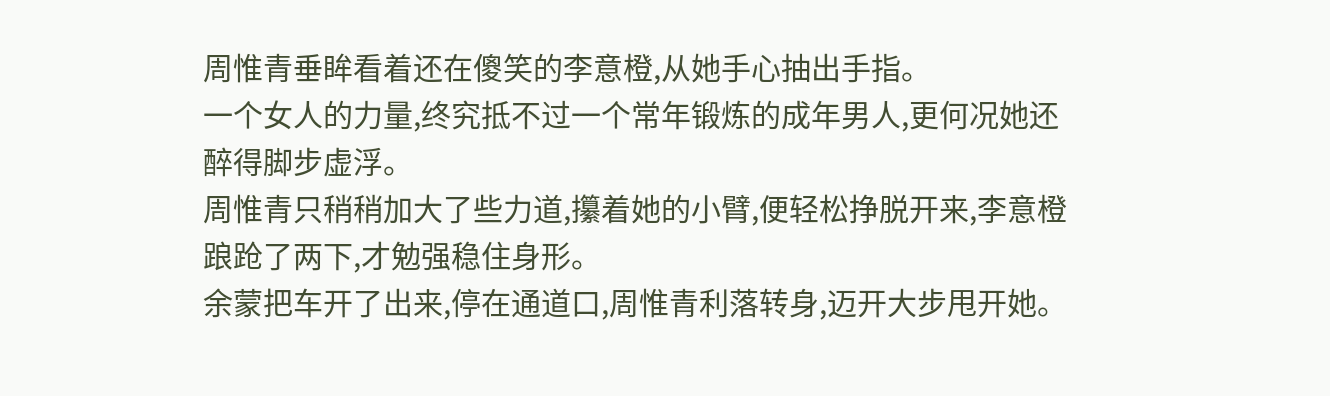周惟青垂眸看着还在傻笑的李意橙,从她手心抽出手指。
一个女人的力量,终究抵不过一个常年锻炼的成年男人,更何况她还醉得脚步虚浮。
周惟青只稍稍加大了些力道,攥着她的小臂,便轻松挣脱开来,李意橙踉跄了两下,才勉强稳住身形。
余蒙把车开了出来,停在通道口,周惟青利落转身,迈开大步甩开她。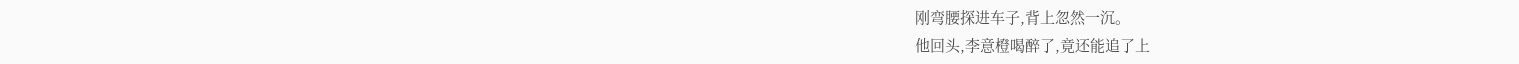刚弯腰探进车子,背上忽然一沉。
他回头,李意橙喝醉了,竟还能追了上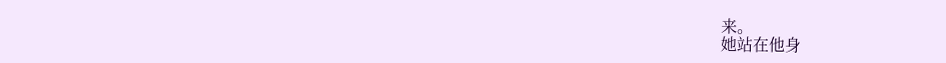来。
她站在他身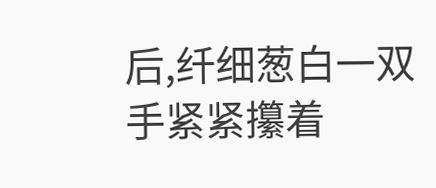后,纤细葱白一双手紧紧攥着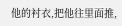他的衬衣,把他往里面推,